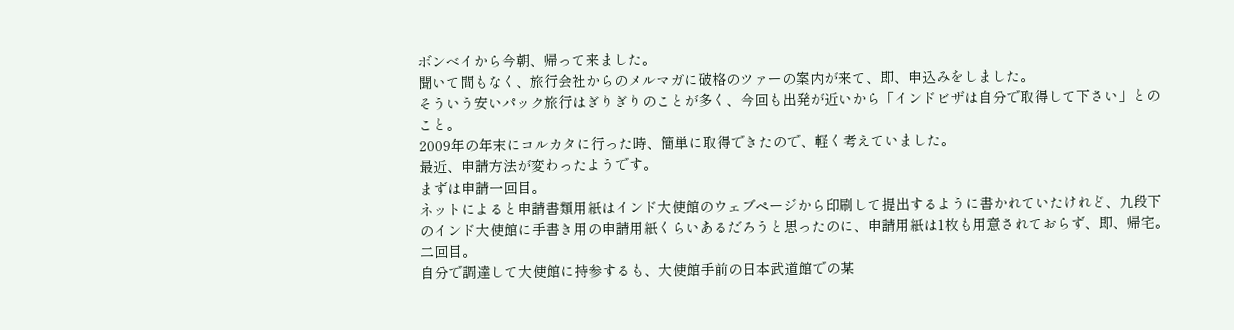ボンベイから今朝、帰って来ました。
聞いて間もなく、旅行会社からのメルマガに破格のツァーの案内が来て、即、申込みをしました。
そういう安いパック旅行はぎりぎりのことが多く、今回も出発が近いから「インドビザは自分で取得して下さい」とのこと。
2009年の年末にコルカタに行った時、簡単に取得できたので、軽く考えていました。
最近、申請方法が変わったようです。
まずは申請一回目。
ネットによると申請書類用紙はインド大使館のウェブページから印刷して提出するように書かれていたけれど、九段下のインド大使館に手書き用の申請用紙くらいあるだろうと思ったのに、申請用紙は1枚も用意されておらず、即、帰宅。
二回目。
自分で調達して大使館に持参するも、大使館手前の日本武道館での某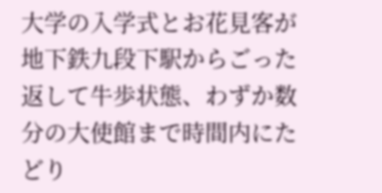大学の入学式とお花見客が地下鉄九段下駅からごった返して牛歩状態、わずか数分の大使館まで時間内にたどり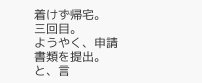着けず帰宅。
三回目。
ようやく、申請書類を提出。
と、言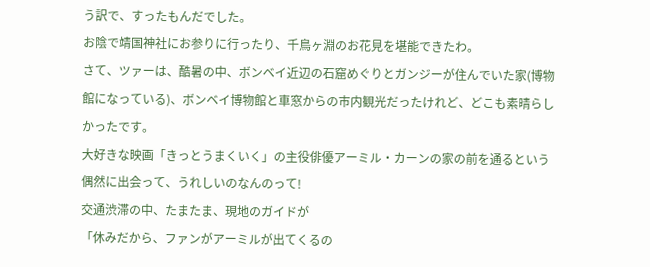う訳で、すったもんだでした。
お陰で靖国神社にお参りに行ったり、千鳥ヶ淵のお花見を堪能できたわ。
さて、ツァーは、酷暑の中、ボンベイ近辺の石窟めぐりとガンジーが住んでいた家(博物館になっている)、ボンベイ博物館と車窓からの市内観光だったけれど、どこも素晴らしかったです。
大好きな映画「きっとうまくいく」の主役俳優アーミル・カーンの家の前を通るという偶然に出会って、うれしいのなんのって!
交通渋滞の中、たまたま、現地のガイドが
「休みだから、ファンがアーミルが出てくるの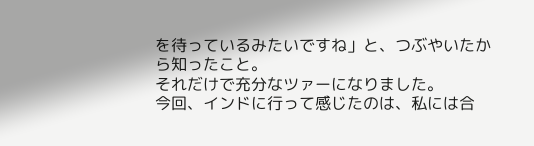を待っているみたいですね」と、つぶやいたから知ったこと。
それだけで充分なツァーになりました。
今回、インドに行って感じたのは、私には合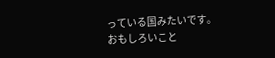っている国みたいです。
おもしろいこと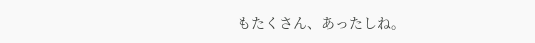もたくさん、あったしね。